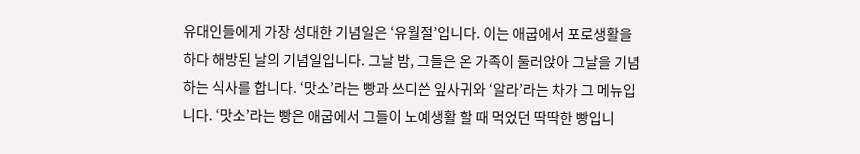유대인들에게 가장 성대한 기념일은 ‘유월절’입니다. 이는 애굽에서 포로생활을 하다 해방된 날의 기념일입니다. 그날 밤, 그들은 온 가족이 둘러앉아 그날을 기념하는 식사를 합니다. ‘맛소’라는 빵과 쓰디쓴 잎사귀와 ‘알라’라는 차가 그 메뉴입니다. ‘맛소’라는 빵은 애굽에서 그들이 노예생활 할 때 먹었던 딱딱한 빵입니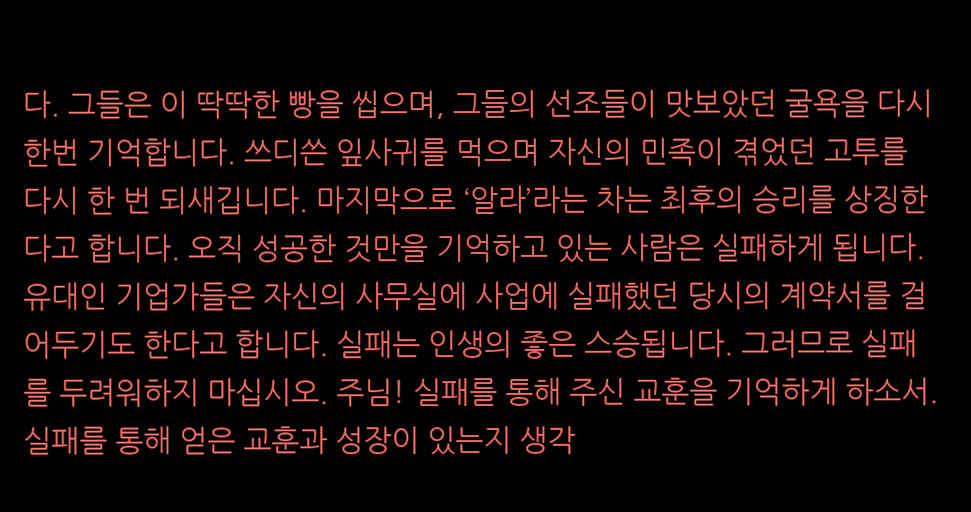다. 그들은 이 딱딱한 빵을 씹으며, 그들의 선조들이 맛보았던 굴욕을 다시 한번 기억합니다. 쓰디쓴 잎사귀를 먹으며 자신의 민족이 겪었던 고투를 다시 한 번 되새깁니다. 마지막으로 ‘알라’라는 차는 최후의 승리를 상징한다고 합니다. 오직 성공한 것만을 기억하고 있는 사람은 실패하게 됩니다. 유대인 기업가들은 자신의 사무실에 사업에 실패했던 당시의 계약서를 걸어두기도 한다고 합니다. 실패는 인생의 좋은 스승됩니다. 그러므로 실패를 두려워하지 마십시오. 주님! 실패를 통해 주신 교훈을 기억하게 하소서. 실패를 통해 얻은 교훈과 성장이 있는지 생각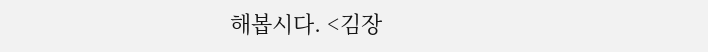해봅시다. <김장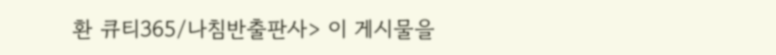환 큐티365/나침반출판사> 이 게시물을